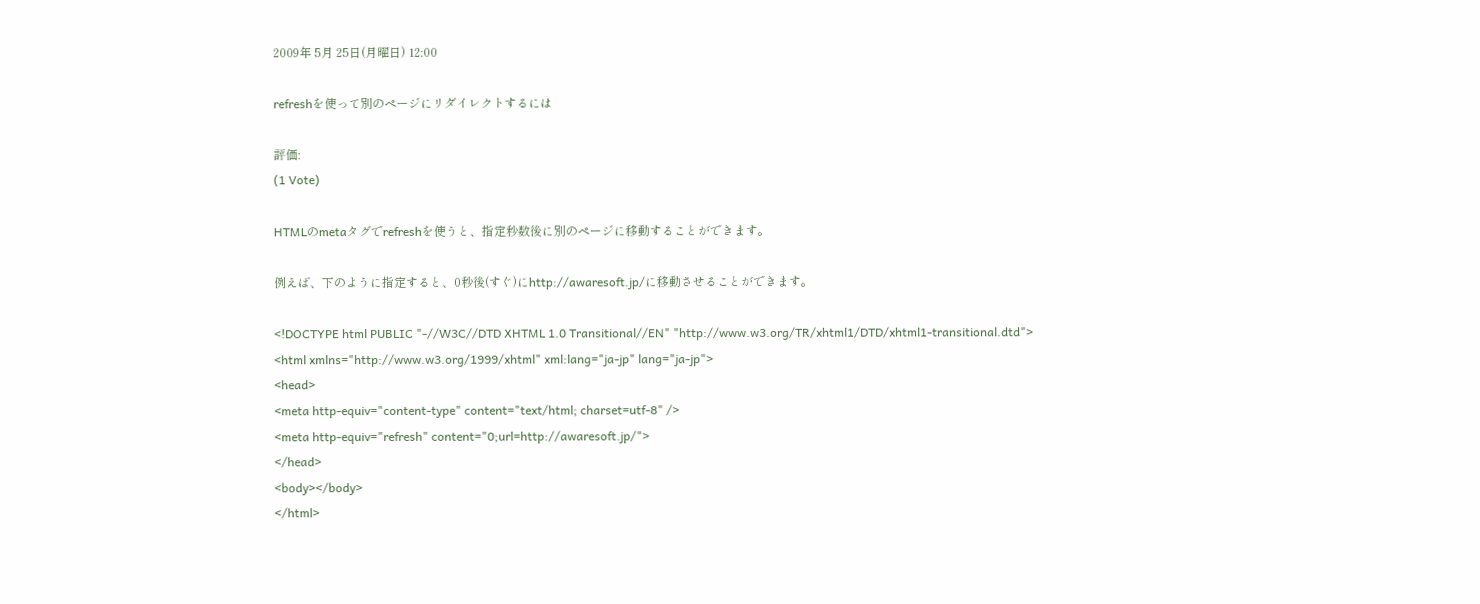2009年 5月 25日(月曜日) 12:00

refreshを使って別のページにリダイレクトするには

評価:
(1 Vote)

HTMLのmetaタグでrefreshを使うと、指定秒数後に別のページに移動することができます。

例えば、下のように指定すると、0秒後(すぐ)にhttp://awaresoft.jp/に移動させることができます。

<!DOCTYPE html PUBLIC "-//W3C//DTD XHTML 1.0 Transitional//EN" "http://www.w3.org/TR/xhtml1/DTD/xhtml1-transitional.dtd">
<html xmlns="http://www.w3.org/1999/xhtml" xml:lang="ja-jp" lang="ja-jp">
<head>
<meta http-equiv="content-type" content="text/html; charset=utf-8" />
<meta http-equiv="refresh" content="0;url=http://awaresoft.jp/">
</head>
<body></body>
</html>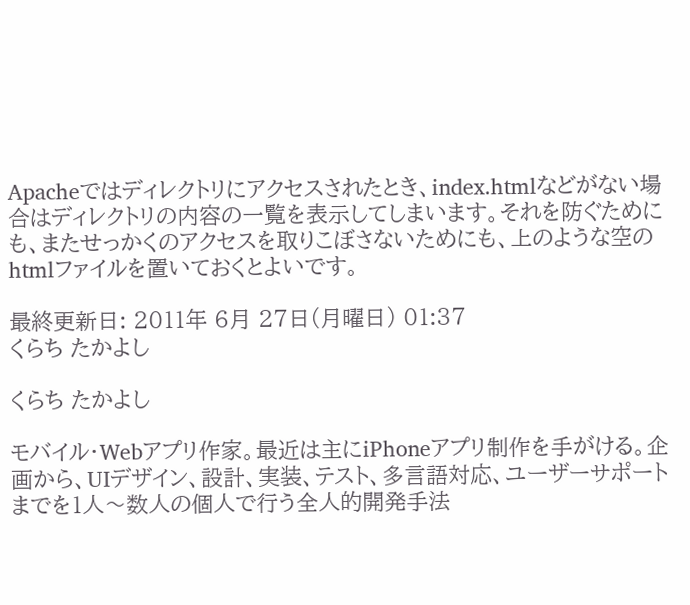Apacheではディレクトリにアクセスされたとき、index.htmlなどがない場合はディレクトリの内容の一覧を表示してしまいます。それを防ぐためにも、またせっかくのアクセスを取りこぼさないためにも、上のような空のhtmlファイルを置いておくとよいです。

最終更新日: 2011年 6月 27日(月曜日) 01:37
くらち たかよし

くらち たかよし

モバイル・Webアプリ作家。最近は主にiPhoneアプリ制作を手がける。企画から、UIデザイン、設計、実装、テスト、多言語対応、ユーザーサポートまでを1人〜数人の個人で行う全人的開発手法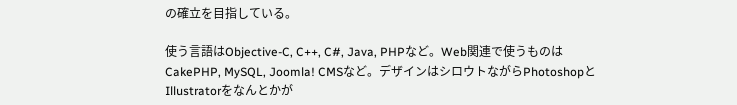の確立を目指している。

使う言語はObjective-C, C++, C#, Java, PHPなど。Web関連で使うものはCakePHP, MySQL, Joomla! CMSなど。デザインはシロウトながらPhotoshopとIllustratorをなんとかが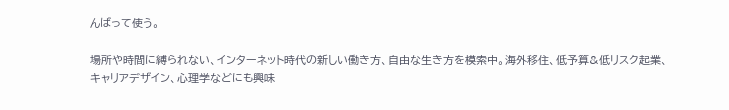んばって使う。

場所や時間に縛られない、インターネット時代の新しい働き方、自由な生き方を模索中。海外移住、低予算&低リスク起業、キャリアデザイン、心理学などにも興味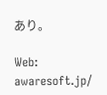あり。

Web: awaresoft.jp/